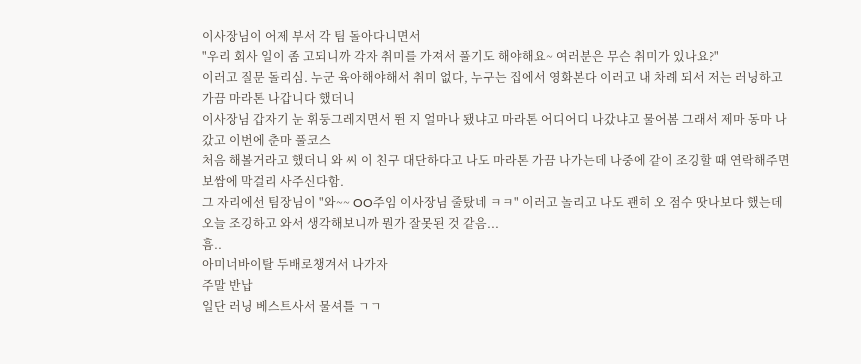이사장님이 어제 부서 각 팀 돌아다니면서
"우리 회사 일이 좀 고되니까 각자 취미를 가져서 풀기도 해야해요~ 여러분은 무슨 취미가 있나요?"
이러고 질문 돌리심. 누군 육아해야해서 취미 없다, 누구는 집에서 영화본다 이러고 내 차례 되서 저는 러닝하고 가끔 마라톤 나갑니다 했더니
이사장님 갑자기 눈 휘둥그레지면서 뛴 지 얼마나 됐냐고 마라톤 어디어디 나갔냐고 물어봄 그래서 제마 동마 나갔고 이번에 춘마 풀코스
처음 해볼거라고 했더니 와 씨 이 친구 대단하다고 나도 마라톤 가끔 나가는데 나중에 같이 조깅할 때 연락해주면 보쌈에 막걸리 사주신다함.
그 자리에선 팀장님이 "와~~ OO주임 이사장님 줄탔네 ㅋㅋ" 이러고 놀리고 나도 괜히 오 점수 땃나보다 했는데
오늘 조깅하고 와서 생각해보니까 뭔가 잘못된 것 같음...
흠..
아미너바이탈 두배로챙겨서 나가자
주말 반납
일단 러닝 베스트사서 물셔틀 ㄱㄱ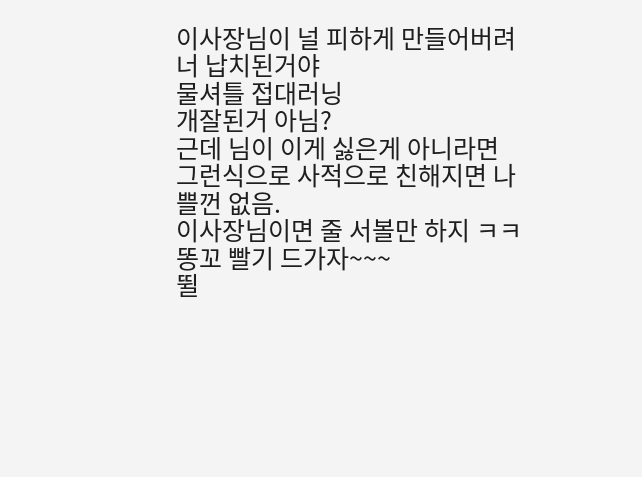이사장님이 널 피하게 만들어버려
너 납치된거야
물셔틀 접대러닝
개잘된거 아님?
근데 님이 이게 싫은게 아니라면 그런식으로 사적으로 친해지면 나쁠껀 없음.
이사장님이면 줄 서볼만 하지 ㅋㅋ
똥꼬 빨기 드가자~~~
뛸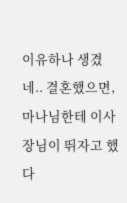이유하나 생겼네.. 결혼했으면, 마나님한테 이사장님이 뛰자고 했다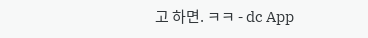고 하면. ㅋㅋ - dc App